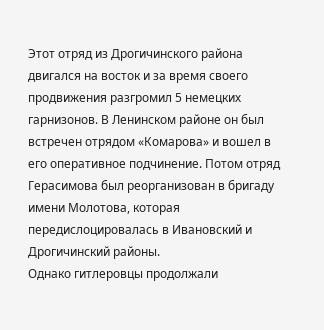Этот отряд из Дрогичинского района двигался на восток и за время своего продвижения разгромил 5 немецких гарнизонов. В Ленинском районе он был встречен отрядом «Комарова» и вошел в его оперативное подчинение. Потом отряд Герасимова был реорганизован в бригаду имени Молотова, которая передислоцировалась в Ивановский и Дрогичинский районы.
Однако гитлеровцы продолжали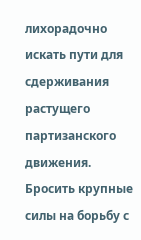лихорадочно искать пути для сдерживания растущего партизанского движения. Бросить крупные силы на борьбу с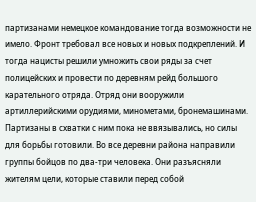партизанами немецкое командование тогда возможности не имело. Фронт требовал все новых и новых подкреплений. И тогда нацисты решили умножить свои ряды за счет полицейских и провести по деревням рейд большого карательного отряда. Отряд они вооружили артиллерийскими орудиями, минометами, бронемашинами.
Партизаны в схватки с ним пока не ввязывались, но силы для борьбы готовили. Во все деревни района направили группы бойцов по два-три человека. Они разъясняли жителям цели, которые ставили перед собой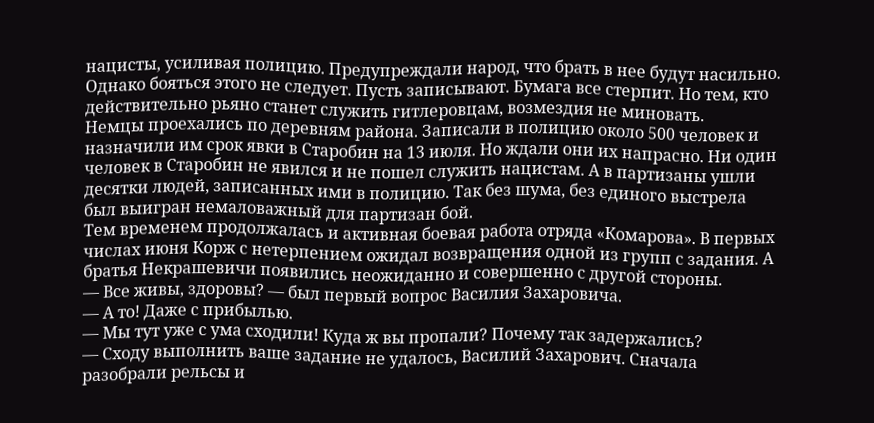нацисты, усиливая полицию. Предупреждали народ, что брать в нее будут насильно. Однако бояться этого не следует. Пусть записывают. Бумага все стерпит. Но тем, кто действительно рьяно станет служить гитлеровцам, возмездия не миновать.
Немцы проехались по деревням района. Записали в полицию около 500 человек и назначили им срок явки в Старобин на 13 июля. Но ждали они их напрасно. Ни один человек в Старобин не явился и не пошел служить нацистам. А в партизаны ушли десятки людей, записанных ими в полицию. Так без шума, без единого выстрела был выигран немаловажный для партизан бой.
Тем временем продолжалась и активная боевая работа отряда «Комарова». В первых числах июня Корж с нетерпением ожидал возвращения одной из групп с задания. А братья Некрашевичи появились неожиданно и совершенно с другой стороны.
— Все живы, здоровы? — был первый вопрос Василия Захаровича.
— А то! Даже с прибылью.
— Мы тут уже с ума сходили! Куда ж вы пропали? Почему так задержались?
— Сходу выполнить ваше задание не удалось, Василий Захарович. Сначала разобрали рельсы и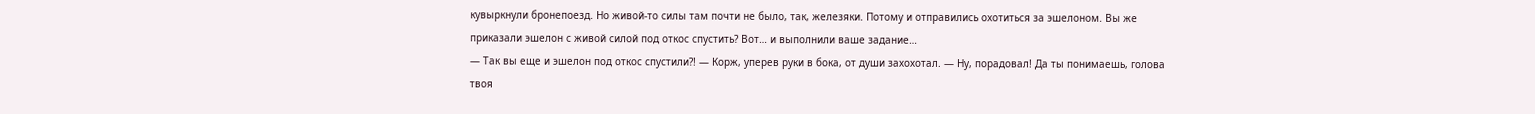кувыркнули бронепоезд. Но живой-то силы там почти не было, так, железяки. Потому и отправились охотиться за эшелоном. Вы же приказали эшелон с живой силой под откос спустить? Вот… и выполнили ваше задание…
— Так вы еще и эшелон под откос спустили?! — Корж, уперев руки в бока, от души захохотал. — Ну, порадовал! Да ты понимаешь, голова твоя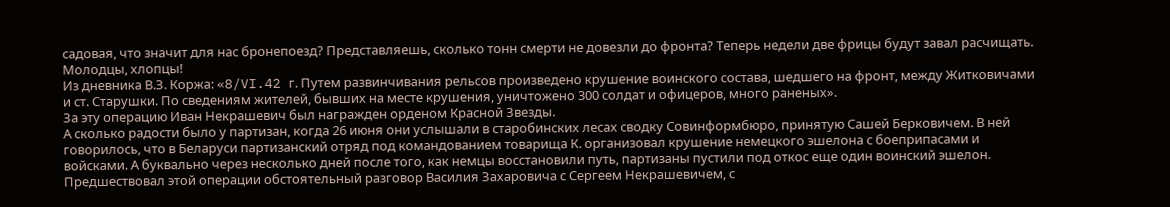садовая, что значит для нас бронепоезд? Представляешь, сколько тонн смерти не довезли до фронта? Теперь недели две фрицы будут завал расчищать. Молодцы, хлопцы!
Из дневника В.З. Коржа: «8/VI.42 г. Путем развинчивания рельсов произведено крушение воинского состава, шедшего на фронт, между Житковичами и ст. Старушки. По сведениям жителей, бывших на месте крушения, уничтожено 300 солдат и офицеров, много раненых».
За эту операцию Иван Некрашевич был награжден орденом Красной Звезды.
А сколько радости было у партизан, когда 26 июня они услышали в старобинских лесах сводку Совинформбюро, принятую Сашей Берковичем. В ней говорилось, что в Беларуси партизанский отряд под командованием товарища К. организовал крушение немецкого эшелона с боеприпасами и войсками. А буквально через несколько дней после того, как немцы восстановили путь, партизаны пустили под откос еще один воинский эшелон.
Предшествовал этой операции обстоятельный разговор Василия Захаровича с Сергеем Некрашевичем, с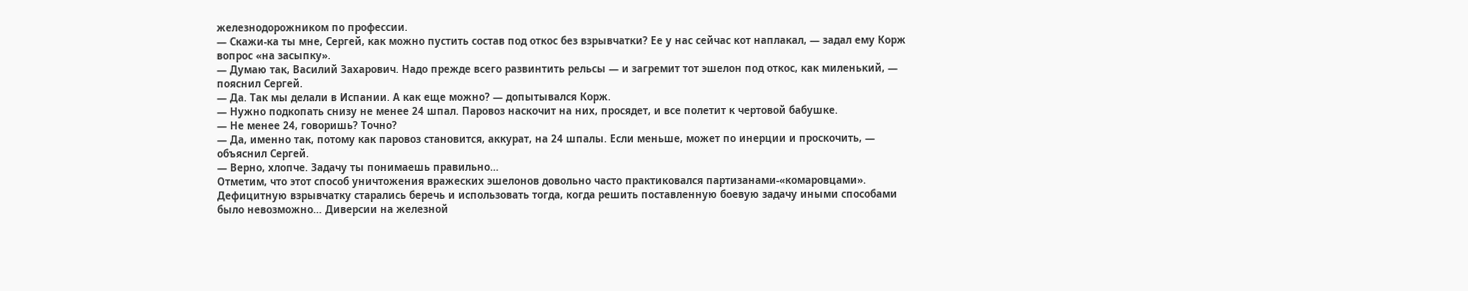железнодорожником по профессии.
— Скажи-ка ты мне, Сергей, как можно пустить состав под откос без взрывчатки? Ее у нас сейчас кот наплакал, — задал ему Корж вопрос «на засыпку».
— Думаю так, Василий Захарович. Надо прежде всего развинтить рельсы — и загремит тот эшелон под откос, как миленький, — пояснил Сергей.
— Да. Так мы делали в Испании. А как еще можно? — допытывался Корж.
— Нужно подкопать снизу не менее 24 шпал. Паровоз наскочит на них, просядет, и все полетит к чертовой бабушке.
— Не менее 24, говоришь? Точно?
— Да, именно так, потому как паровоз становится, аккурат, на 24 шпалы. Если меньше, может по инерции и проскочить, — объяснил Сергей.
— Верно, хлопче. Задачу ты понимаешь правильно…
Отметим, что этот способ уничтожения вражеских эшелонов довольно часто практиковался партизанами-«комаровцами». Дефицитную взрывчатку старались беречь и использовать тогда, когда решить поставленную боевую задачу иными способами было невозможно… Диверсии на железной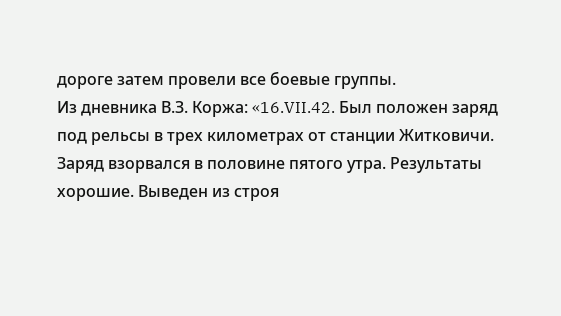дороге затем провели все боевые группы.
Из дневника В.З. Коржа: «16.VII.42. Был положен заряд под рельсы в трех километрах от станции Житковичи. Заряд взорвался в половине пятого утра. Результаты хорошие. Выведен из строя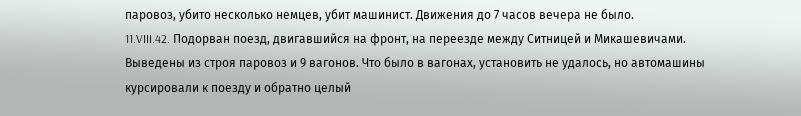паровоз, убито несколько немцев, убит машинист. Движения до 7 часов вечера не было.
11.VIII.42. Подорван поезд, двигавшийся на фронт, на переезде между Ситницей и Микашевичами. Выведены из строя паровоз и 9 вагонов. Что было в вагонах, установить не удалось, но автомашины курсировали к поезду и обратно целый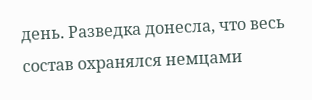день. Разведка донесла, что весь состав охранялся немцами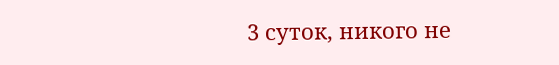3 суток, никого не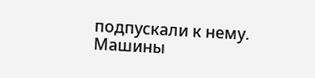подпускали к нему. Машины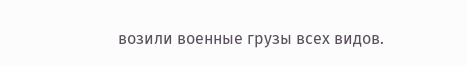возили военные грузы всех видов.